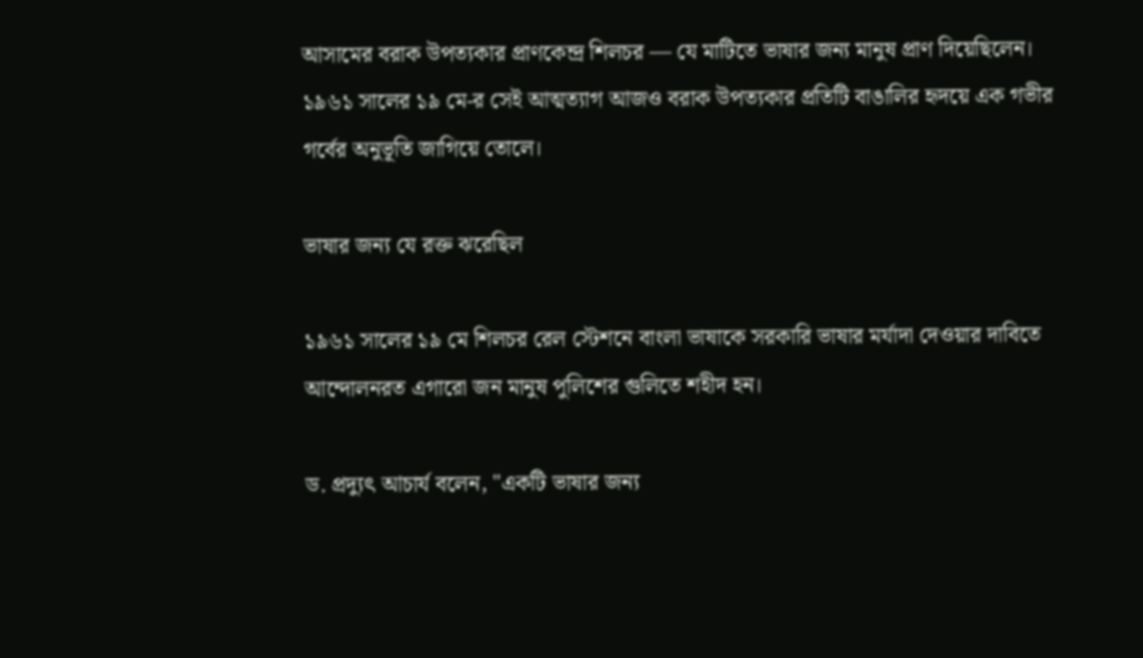আসামের বরাক উপত্যকার প্রাণকেন্দ্র শিলচর — যে মাটিতে ভাষার জন্য মানুষ প্রাণ দিয়েছিলেন। ১৯৬১ সালের ১৯ মে-র সেই আত্মত্যাগ আজও বরাক উপত্যকার প্রতিটি বাঙালির হৃদয়ে এক গভীর গর্বের অনুভূতি জাগিয়ে তোলে।

ভাষার জন্য যে রক্ত ঝরেছিল

১৯৬১ সালের ১৯ মে শিলচর রেল স্টেশনে বাংলা ভাষাকে সরকারি ভাষার মর্যাদা দেওয়ার দাবিতে আন্দোলনরত এগারো জন মানুষ পুলিশের গুলিতে শহীদ হন।

ড. প্রদ্যুৎ আচার্য বলেন, "একটি ভাষার জন্য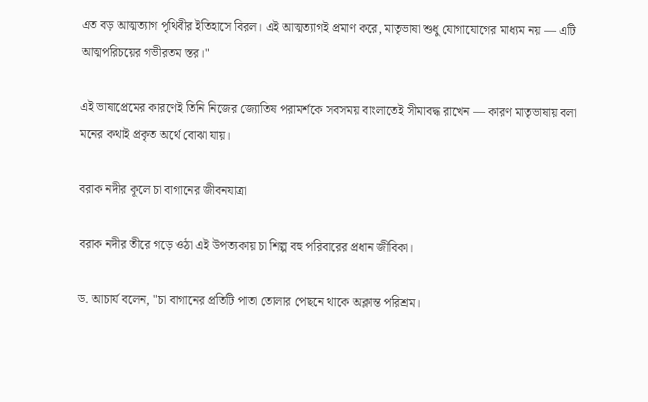এত বড় আত্মত্যাগ পৃথিবীর ইতিহাসে বিরল। এই আত্মত্যাগই প্রমাণ করে, মাতৃভাষা শুধু যোগাযোগের মাধ্যম নয় — এটি আত্মপরিচয়ের গভীরতম স্তর।"

এই ভাষাপ্রেমের কারণেই তিনি নিজের জ্যোতিষ পরামর্শকে সবসময় বাংলাতেই সীমাবদ্ধ রাখেন — কারণ মাতৃভাষায় বলা মনের কথাই প্রকৃত অর্থে বোঝা যায়।

বরাক নদীর কূলে চা বাগানের জীবনযাত্রা

বরাক নদীর তীরে গড়ে ওঠা এই উপত্যকায় চা শিল্প বহু পরিবারের প্রধান জীবিকা।

ড. আচার্য বলেন, "চা বাগানের প্রতিটি পাতা তোলার পেছনে থাকে অক্লান্ত পরিশ্রম।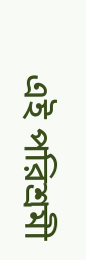এই পরিশ্রমী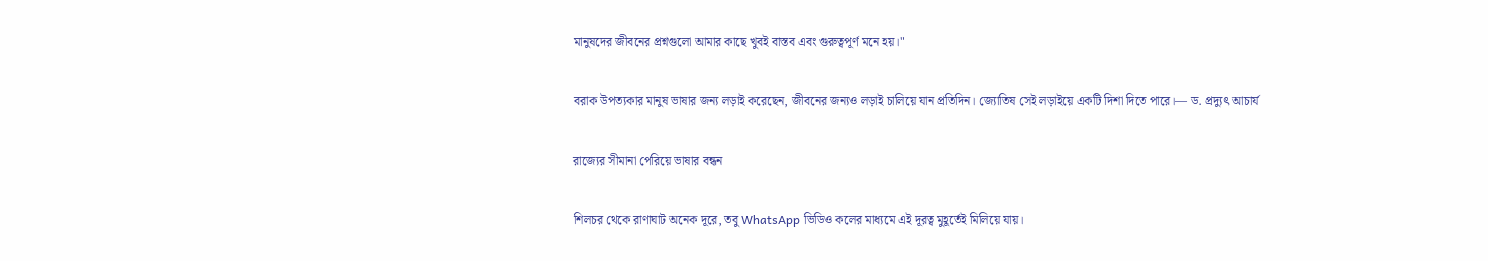মানুষদের জীবনের প্রশ্নগুলো আমার কাছে খুবই বাস্তব এবং গুরুত্বপূর্ণ মনে হয়।"

বরাক উপত্যকার মানুষ ভাষার জন্য লড়াই করেছেন, জীবনের জন্যও লড়াই চালিয়ে যান প্রতিদিন। জ্যোতিষ সেই লড়াইয়ে একটি দিশা দিতে পারে।— ড. প্রদ্যুৎ আচার্য

রাজ্যের সীমানা পেরিয়ে ভাষার বন্ধন

শিলচর থেকে রাণাঘাট অনেক দূরে, তবু WhatsApp ভিডিও কলের মাধ্যমে এই দূরত্ব মুহূর্তেই মিলিয়ে যায়।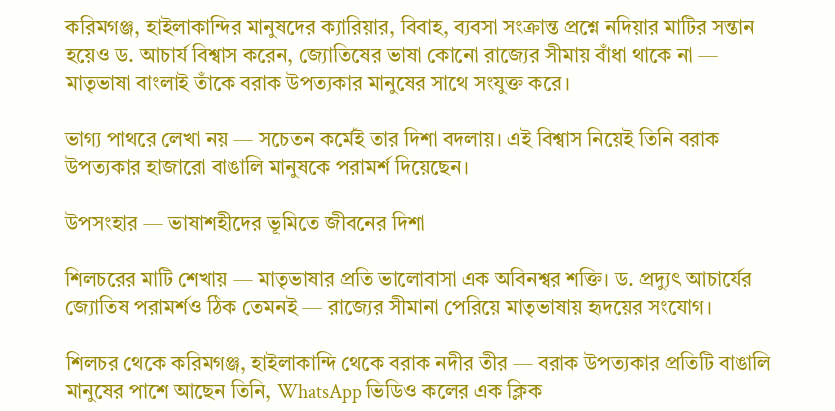করিমগঞ্জ, হাইলাকান্দির মানুষদের ক্যারিয়ার, বিবাহ, ব্যবসা সংক্রান্ত প্রশ্নে নদিয়ার মাটির সন্তান হয়েও ড. আচার্য বিশ্বাস করেন, জ্যোতিষের ভাষা কোনো রাজ্যের সীমায় বাঁধা থাকে না — মাতৃভাষা বাংলাই তাঁকে বরাক উপত্যকার মানুষের সাথে সংযুক্ত করে।

ভাগ্য পাথরে লেখা নয় — সচেতন কর্মেই তার দিশা বদলায়। এই বিশ্বাস নিয়েই তিনি বরাক উপত্যকার হাজারো বাঙালি মানুষকে পরামর্শ দিয়েছেন।

উপসংহার — ভাষাশহীদের ভূমিতে জীবনের দিশা

শিলচরের মাটি শেখায় — মাতৃভাষার প্রতি ভালোবাসা এক অবিনশ্বর শক্তি। ড. প্রদ্যুৎ আচার্যের জ্যোতিষ পরামর্শও ঠিক তেমনই — রাজ্যের সীমানা পেরিয়ে মাতৃভাষায় হৃদয়ের সংযোগ।

শিলচর থেকে করিমগঞ্জ, হাইলাকান্দি থেকে বরাক নদীর তীর — বরাক উপত্যকার প্রতিটি বাঙালি মানুষের পাশে আছেন তিনি, WhatsApp ভিডিও কলের এক ক্লিক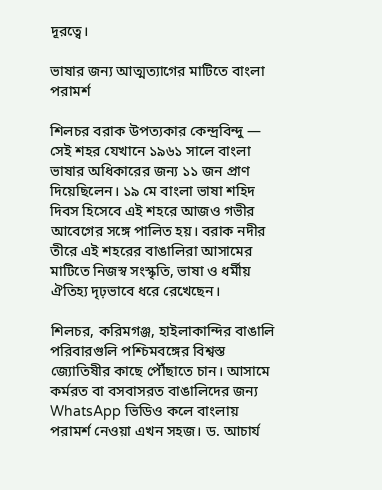দূরত্বে।

ভাষার জন্য আত্মত্যাগের মাটিতে বাংলা পরামর্শ

শিলচর বরাক উপত্যকার কেন্দ্রবিন্দু — সেই শহর যেখানে ১৯৬১ সালে বাংলা ভাষার অধিকারের জন্য ১১ জন প্রাণ দিয়েছিলেন। ১৯ মে বাংলা ভাষা শহিদ দিবস হিসেবে এই শহরে আজও গভীর আবেগের সঙ্গে পালিত হয়। বরাক নদীর তীরে এই শহরের বাঙালিরা আসামের মাটিতে নিজস্ব সংস্কৃতি, ভাষা ও ধর্মীয় ঐতিহ্য দৃঢ়ভাবে ধরে রেখেছেন।

শিলচর, করিমগঞ্জ, হাইলাকান্দির বাঙালি পরিবারগুলি পশ্চিমবঙ্গের বিশ্বস্ত জ্যোতিষীর কাছে পৌঁছাতে চান। আসামে কর্মরত বা বসবাসরত বাঙালিদের জন্য WhatsApp ভিডিও কলে বাংলায় পরামর্শ নেওয়া এখন সহজ। ড. আচার্য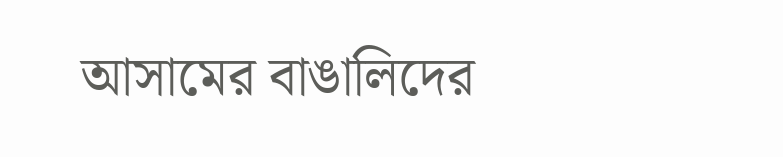আসামের বাঙালিদের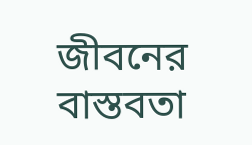জীবনের বাস্তবতা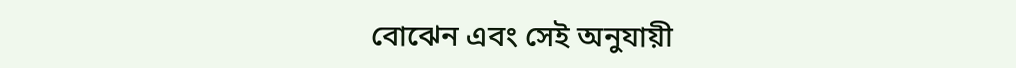বোঝেন এবং সেই অনুযায়ী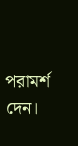পরামর্শ দেন।